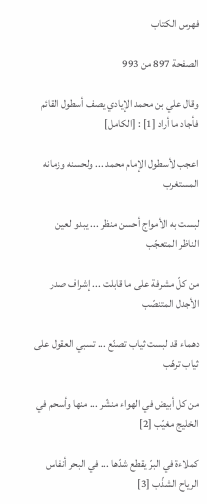فهرس الكتاب

الصفحة 897 من 993

وقال علي بن محمد الإيادي يصف أسطول القائم فأجاد ما أراد [1] : [الكامل]

اعجب لأسطول الإمام محمد ... ولحسنه وزمانه المستغرب

لبست به الأمواج أحسن منظر ... يبدو لعين الناظر المتعجّب

من كلّ مشرفة على ما قابلت ... إشراف صدر الأجدل المتنصّب

دهماء قد لبست ثياب تصنّع ... تسبي العقول على ثياب ترهّب

من كل أبيض في الهواء منشّر ... منها وأسحم في الخليج مغيّب [2]

كملاءة في البرّ يقطع شدّها ... في البحر أنفاس الرياح الشذّب [3]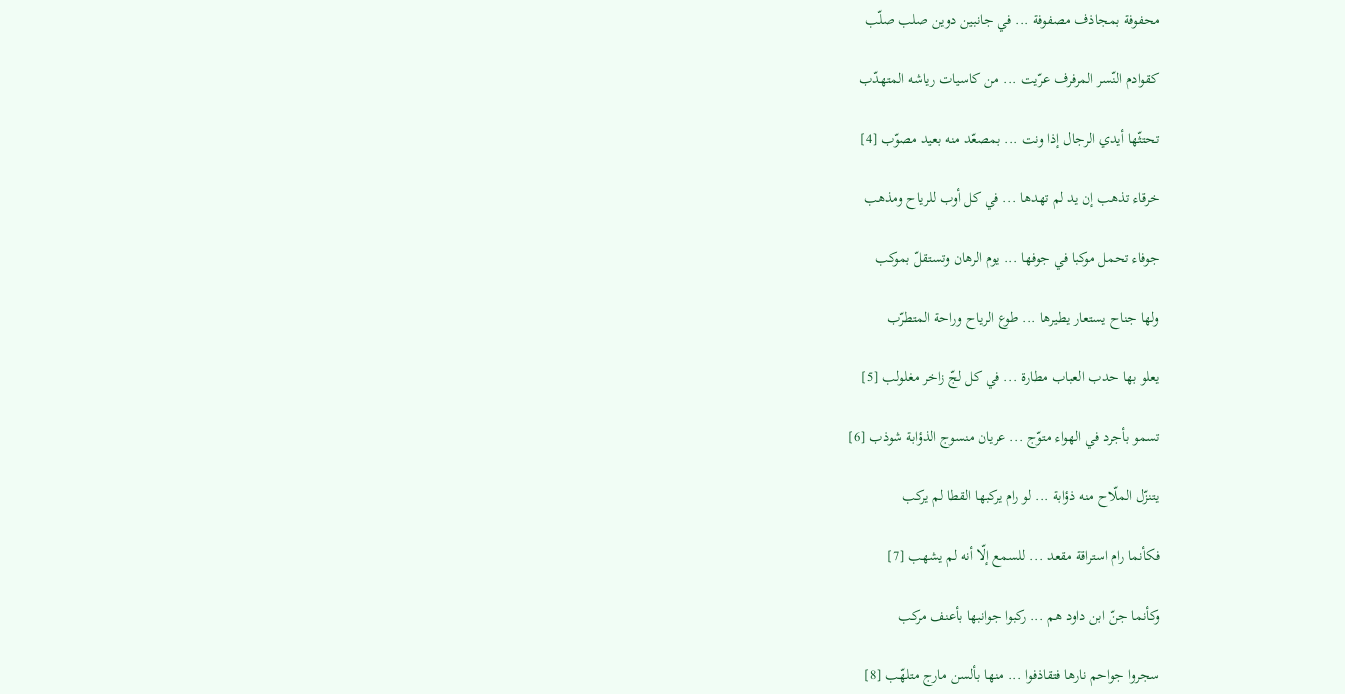محفوفة بمجاذف مصفوفة ... في جانبين دوين صلب صلّب

كقوادم النّسر المرفرف عرّيت ... من كاسيات رياشه المتهدّب

تحتثّها أيدي الرجال إذا ونت ... بمصعّد منه بعيد مصوّب [4]

خرقاء تذهب إن يد لم تهدها ... في كل أوب للرياح ومذهب

جوفاء تحمل موكبا في جوفها ... يوم الرهان وتستقلّ بموكب

ولها جناح يستعار يطيرها ... طوع الرياح وراحة المتطرّب

يعلو بها حدب العباب مطارة ... في كل لجّ زاخر مغلولب [5]

تسمو بأجرد في الهواء متوّج ... عريان منسوج الذؤابة شوذب [6]

يتنزّل الملّاح منه ذؤابة ... لو رام يركبها القطا لم يركب

فكأنما رام استراقة مقعد ... للسمع إلّا أنه لم يشهب [7]

وكأنما جنّ ابن داود هم ... ركبوا جوانبها بأعنف مركب

سجروا جواحم نارها فتقاذفوا ... منها بألسن مارج متلهّب [8]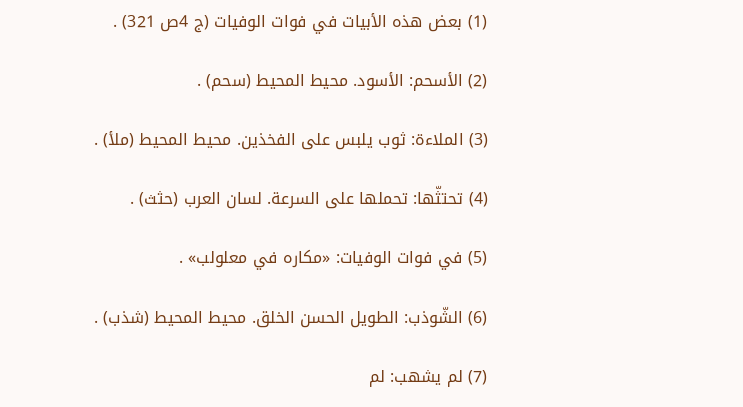(1) بعض هذه الأبيات في فوات الوفيات (ج 4ص 321) .

(2) الأسحم: الأسود. محيط المحيط (سحم) .

(3) الملاءة: ثوب يلبس على الفخذين. محيط المحيط (ملأ) .

(4) تحتثّها: تحملها على السرعة. لسان العرب (حثث) .

(5) في فوات الوفيات: «مكاره في معلولب» .

(6) الشّوذب: الطويل الحسن الخلق. محيط المحيط (شذب) .

(7) لم يشهب: لم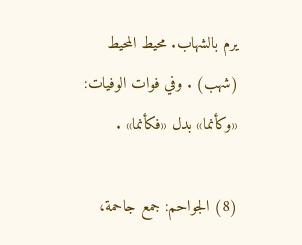يرم بالشهاب. محيط المحيط (شهب) . وفي فوات الوفيات: «وكأنما» بدل «فكأنما» .

(8) الجواحم: جمع جاحمة،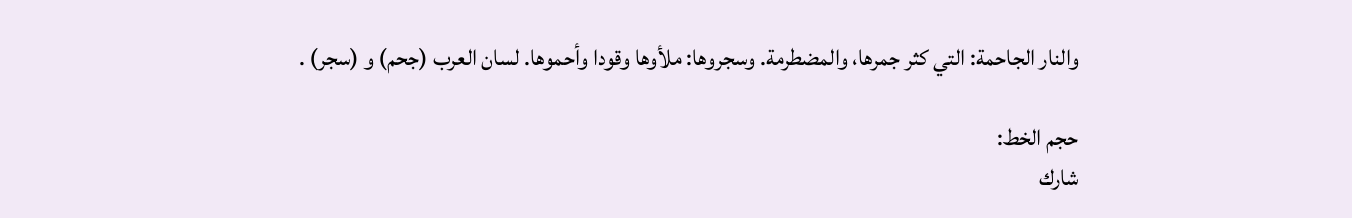والنار الجاحمة: التي كثر جمرها، والمضطرمة. وسجروها: ملأوها وقودا وأحموها. لسان العرب (جحم) و (سجر) .

حجم الخط:
شارك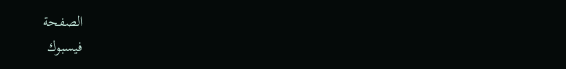الصفحة
فيسبوك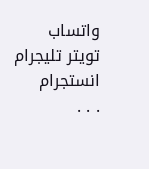واتساب تويتر تليجرام انستجرام
. . .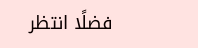فضلًا انتظر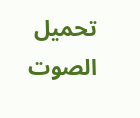تحميل الصوت